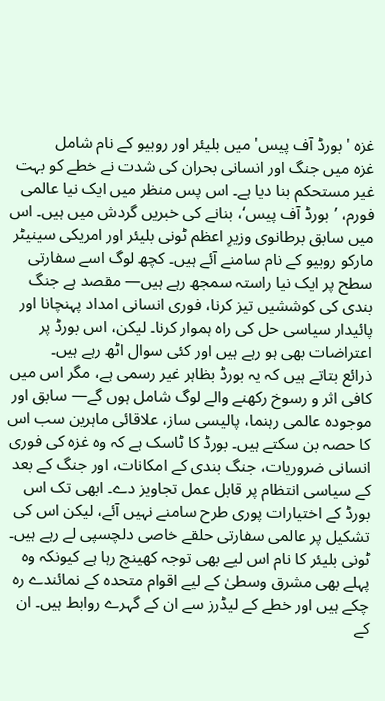غزہ 'بورڈ آف پیس' میں بلیئر اور روبیو کے نام شامل
غزہ میں جنگ اور انسانی بحران کی شدت نے خطے کو بہت غیر مستحکم بنا دیا ہے۔ اس پس منظر میں ایک نیا عالمی فورم، ’بورڈ آف پیس‘، بنانے کی خبریں گردش میں ہیں۔ اس میں سابق برطانوی وزیرِ اعظم ٹونی بلیئر اور امریکی سینیٹر مارکو روبیو کے نام سامنے آئے ہیں۔ کچھ لوگ اسے سفارتی سطح پر ایک نیا راستہ سمجھ رہے ہیں— مقصد ہے جنگ بندی کی کوششیں تیز کرنا، فوری انسانی امداد پہنچانا اور پائیدار سیاسی حل کی راہ ہموار کرنا۔ لیکن، اس بورڈ پر اعتراضات بھی ہو رہے ہیں اور کئی سوال اٹھ رہے ہیں۔
ذرائع بتاتے ہیں کہ یہ بورڈ بظاہر غیر رسمی ہے، مگر اس میں کافی اثر و رسوخ رکھنے والے لوگ شامل ہوں گے— سابق اور موجودہ عالمی رہنما، پالیسی ساز، علاقائی ماہرین سب اس کا حصہ بن سکتے ہیں۔ بورڈ کا ٹاسک ہے کہ وہ غزہ کی فوری انسانی ضروریات، جنگ بندی کے امکانات، اور جنگ کے بعد کے سیاسی انتظام پر قابل عمل تجاویز دے۔ ابھی تک اس بورڈ کے اختیارات پوری طرح سامنے نہیں آئے، لیکن اس کی تشکیل پر عالمی سفارتی حلقے خاصی دلچسپی لے رہے ہیں۔
ٹونی بلیئر کا نام اس لیے بھی توجہ کھینچ رہا ہے کیونکہ وہ پہلے بھی مشرق وسطیٰ کے لیے اقوام متحدہ کے نمائندے رہ چکے ہیں اور خطے کے لیڈرز سے ان کے گہرے روابط ہیں۔ ان کے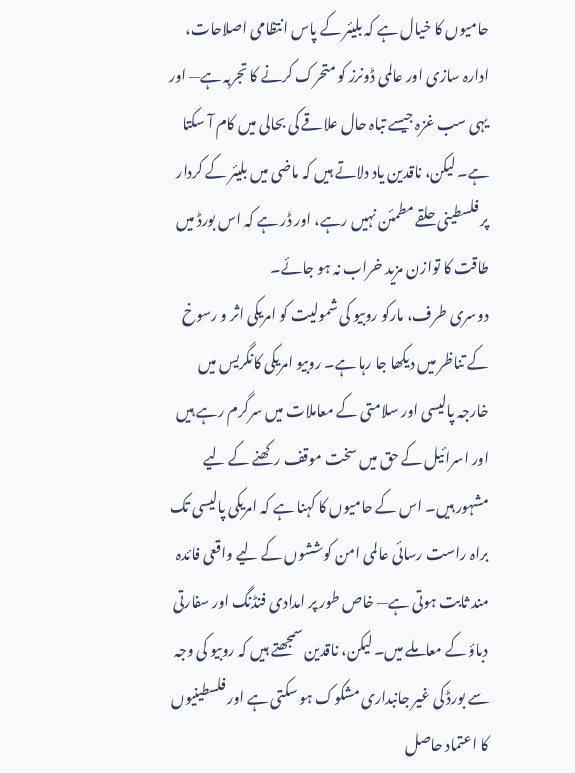حامیوں کا خیال ہے کہ بلیئر کے پاس انتظامی اصلاحات، ادارہ سازی اور عالمی ڈونرز کو متحرک کرنے کا تجربہ ہے— اور یہی سب غزہ جیسے تباہ حال علاقے کی بحالی میں کام آ سکتا ہے۔ لیکن، ناقدین یاد دلاتے ہیں کہ ماضی میں بلیئر کے کردار پر فلسطینی حلقے مطمئن نہیں رہے، اور ڈر ہے کہ اس بورڈ میں طاقت کا توازن مزید خراب نہ ہو جائے۔
دوسری طرف، مارکو روبیو کی شمولیت کو امریکی اثر و رسوخ کے تناظر میں دیکھا جا رہا ہے۔ روبیو امریکی کانگریس میں خارجہ پالیسی اور سلامتی کے معاملات میں سرگرم رہے ہیں اور اسرائیل کے حق میں سخت موقف رکھنے کے لیے مشہور ہیں۔ اس کے حامیوں کا کہنا ہے کہ امریکی پالیسی تک براہ راست رسائی عالمی امن کوششوں کے لیے واقعی فائدہ مند ثابت ہوتی ہے— خاص طور پر امدادی فنڈنگ اور سفارتی دباؤ کے معاملے میں۔ لیکن، ناقدین سمجھتے ہیں کہ روبیو کی وجہ سے بورڈ کی غیر جانبداری مشکوک ہو سکتی ہے اور فلسطینیوں کا اعتماد حاصل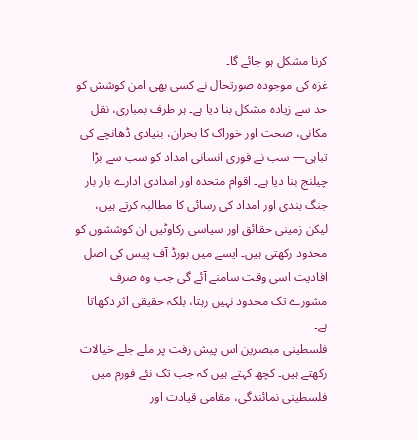کرنا مشکل ہو جائے گا۔
غزہ کی موجودہ صورتحال نے کسی بھی امن کوشش کو حد سے زیادہ مشکل بنا دیا ہے۔ ہر طرف بمباری، نقل مکانی، صحت اور خوراک کا بحران، بنیادی ڈھانچے کی تباہی— سب نے فوری انسانی امداد کو سب سے بڑا چیلنج بنا دیا ہے۔ اقوام متحدہ اور امدادی ادارے بار بار جنگ بندی اور امداد کی رسائی کا مطالبہ کرتے ہیں، لیکن زمینی حقائق اور سیاسی رکاوٹیں ان کوششوں کو محدود رکھتی ہیں۔ ایسے میں بورڈ آف پیس کی اصل افادیت اسی وقت سامنے آئے گی جب وہ صرف مشورے تک محدود نہیں رہتا، بلکہ حقیقی اثر دکھاتا ہے۔
فلسطینی مبصرین اس پیش رفت پر ملے جلے خیالات رکھتے ہیں۔ کچھ کہتے ہیں کہ جب تک نئے فورم میں فلسطینی نمائندگی، مقامی قیادت اور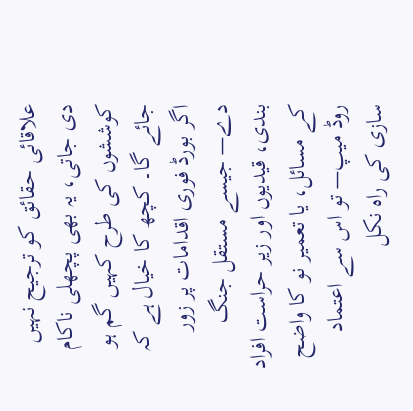علاقائی حقائق کو ترجیح نہیں دی جاتی، یہ بھی پچھلی ناکام کوششوں کی طرح کہیں گم ہو جائے گا۔ کچھ کا خیال ہے کہ اگر بورڈ فوری اقدامات پر زور دے— جیسے مستقل جنگ بندی، قیدیوں اور زیر حراست افراد کے مسائل، یا تعمیر نو کا واضح روڈ میپ— تو اس سے اعتماد سازی کی راہ نکل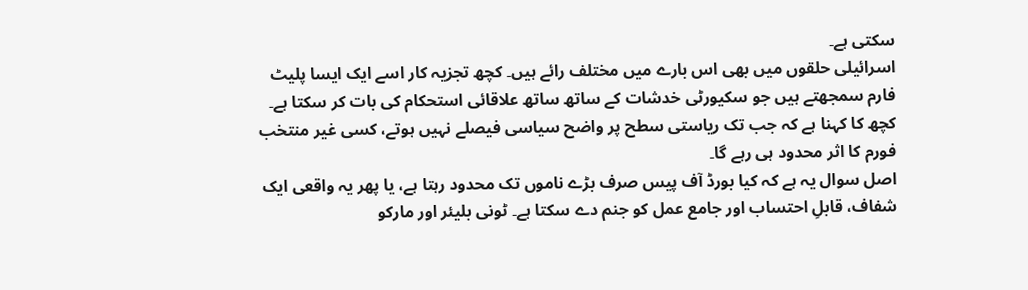سکتی ہے۔
اسرائیلی حلقوں میں بھی اس بارے میں مختلف رائے ہیں۔ کچھ تجزیہ کار اسے ایک ایسا پلیٹ فارم سمجھتے ہیں جو سکیورٹی خدشات کے ساتھ ساتھ علاقائی استحکام کی بات کر سکتا ہے۔ کچھ کا کہنا ہے کہ جب تک ریاستی سطح پر واضح سیاسی فیصلے نہیں ہوتے، کسی غیر منتخب فورم کا اثر محدود ہی رہے گا۔
اصل سوال یہ ہے کہ کیا بورڈ آف پیس صرف بڑے ناموں تک محدود رہتا ہے، یا پھر یہ واقعی ایک شفاف، قابلِ احتساب اور جامع عمل کو جنم دے سکتا ہے۔ ٹونی بلیئر اور مارکو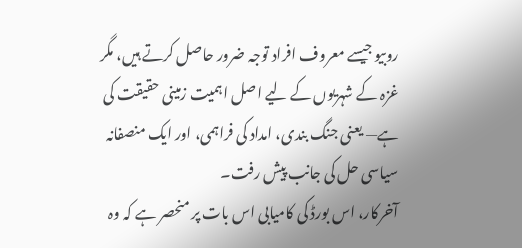روبیو جیسے معروف افراد توجہ ضرور حاصل کرتے ہیں، مگر غزہ کے شہریوں کے لیے اصل اہمیت زمینی حقیقت کی ہے— یعنی جنگ بندی، امداد کی فراہمی، اور ایک منصفانہ سیاسی حل کی جانب پیش رفت۔
آخرکار، اس بورڈ کی کامیابی اس بات پر منحصر ہے کہ وہ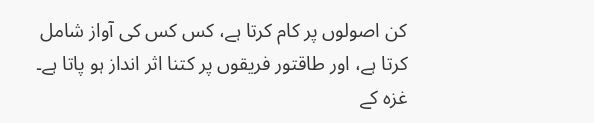کن اصولوں پر کام کرتا ہے، کس کس کی آواز شامل کرتا ہے، اور طاقتور فریقوں پر کتنا اثر انداز ہو پاتا ہے۔ غزہ کے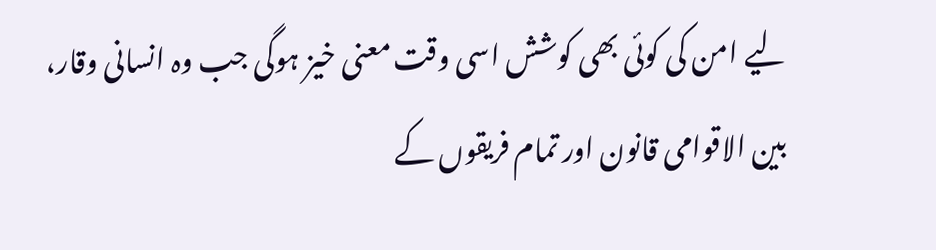لیے امن کی کوئی بھی کوشش اسی وقت معنی خیز ہوگی جب وہ انسانی وقار، بین الاقوامی قانون اور تمام فریقوں کے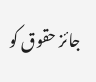جائز حقوق کو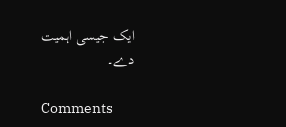ایک جیسی اہمیت دے۔

Comments